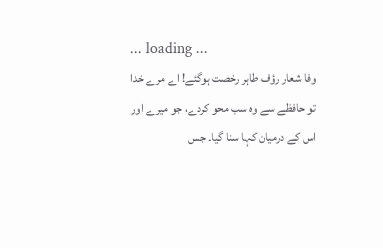... loading ...
وفا شعار رؤف طاہر رخصت ہوگئے! اے مرے خدا تو حافظے سے وہ سب محو کردے، جو میرے اور اس کے درمیان کہا سنا گیا۔ جس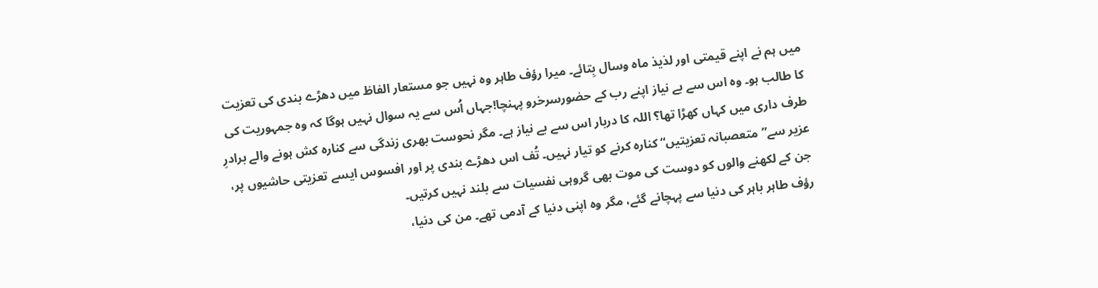میں ہم نے اپنے قیمتی اور لذیذ ماہ وسال بِتائے۔ میرا رؤف طاہر وہ نہیں جو مستعار الفاظ میں دھڑے بندی کی تعزیت کا طالب ہو۔ وہ اس سے بے نیاز اپنے رب کے حضورسرخرو پہنچا!جہاں اُس سے یہ سوال نہیں ہوگا کہ وہ جمہوریت کی طرف داری میں کہاں کھڑا تھا؟ اللہ کا دربار اس سے بے نیاز ہے۔ مگر نحوست بھری زندگی سے کنارہ کش ہونے والے برادرِ عزیر سے”متعصبانہ تعزیتیں“ کنارہ کرنے کو تیار نہیں۔ تُف اس دھڑے بندی پر اور افسوس ایسے تعزیتی حاشیوں پر، جن کے لکھنے والوں کو دوست کی موت بھی گروہی نفسیات سے بلند نہیں کرتیں۔
رؤف طاہر باہر کی دنیا سے پہچانے گئے، مگر وہ اپنی دنیا کے آدمی تھے۔ من کی دنیا،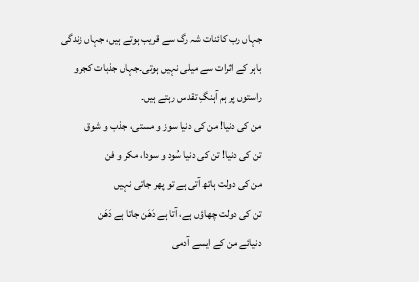جہاں رب کائنات شہ رگ سے قریب ہوتے ہیں، جہاں زندگی باہر کے اثرات سے میلی نہیں ہوتی۔جہاں جذبات کجرو راستوں پر ہم آہنگِ تقدس رہتے ہیں۔
من کی دنیا! من کی دنیا سوز و مستی، جذب و شوق
تن کی دنیا! تن کی دنیا سُود و سودا، مکر و فن
من کی دولت ہاتھ آتی ہے تو پھر جاتی نہیں
تن کی دولت چھاؤں ہے، آتا ہے دَھَن جاتا ہے دَھَن
دنیائے من کے ایسے آدمی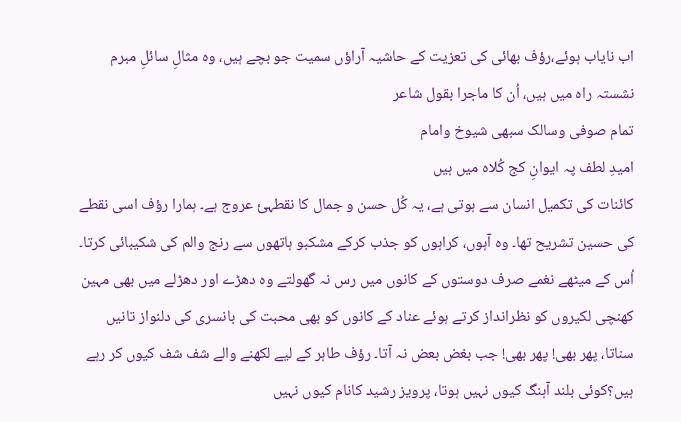اب نایاب ہوئے،رؤف بھائی کی تعزیت کے حاشیہ آراؤں سمیت جو بچے ہیں، وہ مثالِ سائلِ مبرم نشستہ راہ میں ہیں، اُن کا ماجرا بقول شاعر
تمام صوفی وسالک سبھی شیوخ وامام
امیدِ لطف پہ ایوانِ کج کُلاہ میں ہیں
کائنات کی تکمیل انسان سے ہوتی ہے، یہ کُل حسن و جمال کا نقطہئ عروج ہے۔ ہمارا رؤف اسی نقطے کی حسین تشریح تھا۔ وہ آہوں، کراہوں کو جذب کرکے مشکبو ہاتھوں سے رنج والم کی شکیبائی کرتا۔ اُس کے میٹھے نغمے صرف دوستوں کے کانوں میں رس نہ گھولتے وہ دھڑے اور دھڑلے میں بھی مہین کھنچی لکیروں کو نظرانداز کرتے ہوئے عناد کے کانوں کو بھی محبت کی بانسری کی دلنواز تانیں سناتا، پھر بھی! پھر بھی! جب بغض بعض نہ آتا۔ رؤف طاہر کے لیے لکھنے والے شف شف کیوں کر رہے ہیں؟کوئی بلند آہنگ کیوں نہیں ہوتا، پرویز رشید کانام کیوں نہیں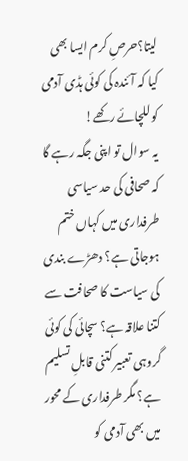لیتا؟حرصِ کرم ایسا بھی کیا کہ آئندہ کی کوئی ہڈی آدمی کو للچائے رکھے!
یہ سوال تو اپنی جگہ رہے گا کہ صحافی کی حد سیاسی طرفداری میں کہاں ختم ہوجاتی ہے؟ دھڑے بندی کی سیاست کا صحافت سے کتنا علاقہ ہے؟ سچائی کی کوئی گروہی تعبیر کتنی قابلِ تسلیم ہے؟ مگر طرفداری کے محور میں بھی آدمی کو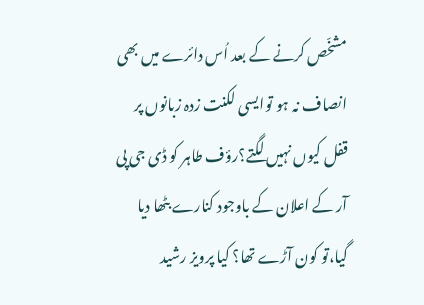مشخّص کرنے کے بعد اُس دائرے میں بھی انصاف نہ ہو توایسی لکنت زدہ زبانوں پر قفل کیوں نہیں لگتے؟رؤف طاہر کو ڈی جی پی آر کے اعلان کے باوجود کنارے بٹھا دیا گیا،تو کون آڑے تھا؟ کیا پرویز رشید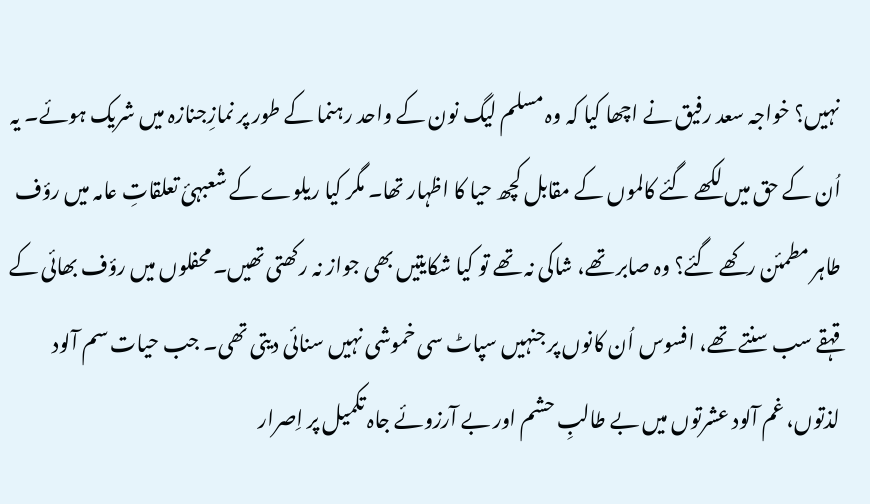نہیں؟ خواجہ سعد رفیق نے اچھا کیا کہ وہ مسلم لیگ نون کے واحد رہنما کے طور پر نمازِجنازہ میں شریک ہوئے۔ یہ اُن کے حق میں لکھے گئے کالموں کے مقابل کچھ حیا کا اظہار تھا۔ مگر کیا ریلوے کے شعبہئ تعلقاتِ عامہ میں رؤف طاہر مطمئن رکھے گئے؟ وہ صابر تھے، شاکی نہ تھے تو کیا شکایتیں بھی جواز نہ رکھتی تھیں۔ محفلوں میں رؤف بھائی کے قہقے سب سنتے تھے، افسوس اُن کانوں پر جنہیں سپاٹ سی خموشی نہیں سنائی دیتی تھی۔ جب حیات سم آلود لذتوں، غم آلود عشرتوں میں بے طالبِ حشم اور بے آرزوئے جاہ تکمیل پر اِصرار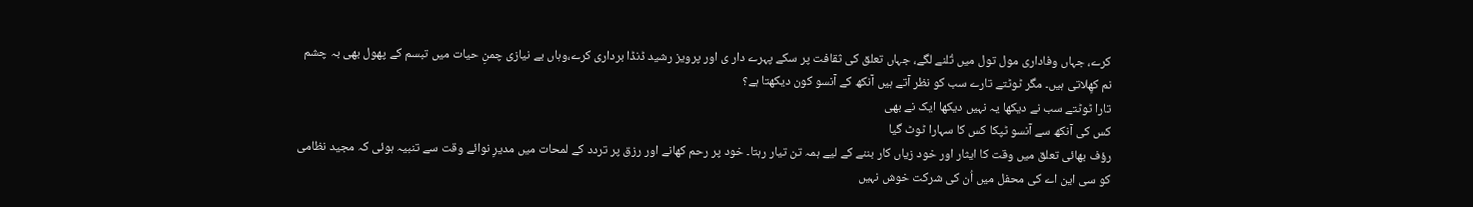کرے، جہاں وفاداری مول تول میں تُلنے لگے، جہاں تعلق کی ثقافت پر سکے پہرے دار ی اور پرویز رشید ڈنڈا برداری کرے،وہاں بے نیازی چمنِ حیات میں تبسم کے پھول بھی بہ چشم نم کھِلاتی ہیں۔ مگر ٹوٹتے تارے سب کو نظر آتے ہیں آنکھ کے آنسو کون دیکھتا ہے؟
تارا ٹوٹتے سب نے دیکھا یہ نہیں دیکھا ایک نے بھی
کس کی آنکھ سے آنسو ٹپکا کس کا سہارا ٹوٹ گیا
رؤف بھائی تعلق میں وقت کا ایثار اور خود زیاں کار بننے کے لیے ہمہ تن تیار رہتا۔ خود پر رحم کھانے اور رزق پر تردد کے لمحات میں مدیرِ نوائے وقت سے تنبیہ ہوئی کہ مجید نظامی کو سی این اے کی محفل میں اُن کی شرکت خوش نہیں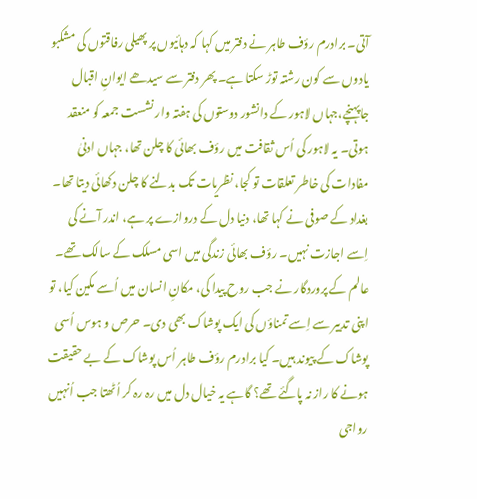آتی۔ برادرم رؤف طاہر نے دفتر میں کہا کہ دہائیوں پر پھیلی رفاقتوں کی مشکبو یادوں سے کون رشتہ توڑ سکتا ہے۔ پھر دفتر سے سیدھے ایوانِ اقبال جاپہنچے،جہاں لاہور کے دانشور دوستوں کی ہفتہ وار نشست جمعہ کو منعقد ہوتی۔ یہ لاہور کی اُس ثقافت میں رؤف بھائی کا چلن تھا، جہاں ادنیٰ مفادات کی خاطر تعلقات تو کجا، نظریات تک بدلنے کا چلن دکھائی دیتا تھا۔
بغداد کے صوفی نے کہا تھا، دنیا دل کے دروازے پر ہے، اندر آنے کی اِسے اجازت نہیں۔ رؤف بھائی زندگی میں اسی مسلک کے سالک تھے۔ عالم کے پروردگار نے جب روح پیدا کی، مکانِ انسان میں اُسے مکین کیا، تو اپنی تدبیر سے اِسے تمناؤں کی ایک پوشاک بھی دی۔ حرص و ہوس اُسی پوشاک کے پیوند ہیں۔ کیا برادرم رؤف طاہر اُس پوشاک کے بے حقیقت ہونے کا راز نہ پاگئے تھے؟ گاہے یہ خیال دل میں رہ رہ کر اُٹھتا جب اُنہیں رواجی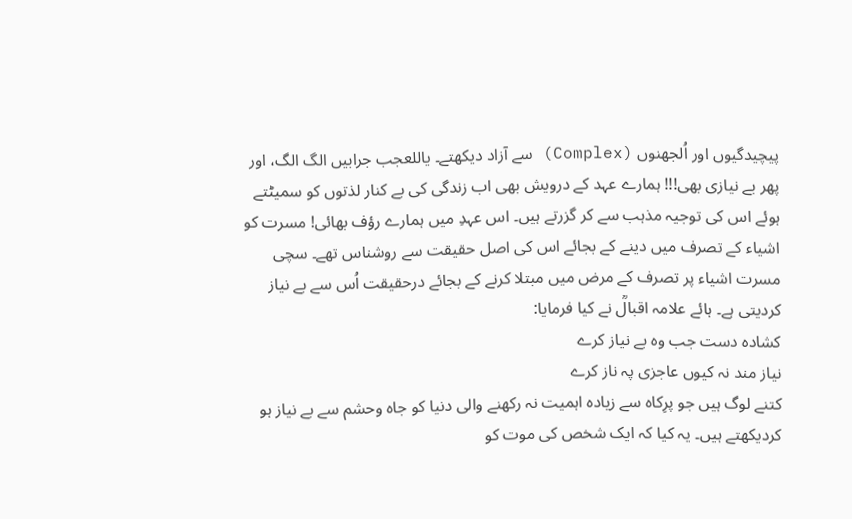پیچیدگیوں اور اُلجھنوں (Complex) سے آزاد دیکھتے۔ یاللعجب جرابیں الگ الگ، اور پھر بے نیازی بھی!!! ہمارے عہد کے درویش بھی اب زندگی کی بے کنار لذتوں کو سمیٹتے ہوئے اس کی توجیہ مذہب سے کر گزرتے ہیں۔ اس عہدِ میں ہمارے رؤف بھائی! مسرت کو اشیاء کے تصرف میں دینے کے بجائے اس کی اصل حقیقت سے روشناس تھے۔ سچی مسرت اشیاء پر تصرف کے مرض میں مبتلا کرنے کے بجائے درحقیقت اُس سے بے نیاز کردیتی ہے۔ ہائے علامہ اقبالؒ نے کیا فرمایا:
کشادہ دست جب وہ بے نیاز کرے
نیاز مند نہ کیوں عاجزی پہ ناز کرے
کتنے لوگ ہیں جو پرِکاہ سے زیادہ اہمیت نہ رکھنے والی دنیا کو جاہ وحشم سے بے نیاز ہو کردیکھتے ہیں۔ یہ کیا کہ ایک شخص کی موت کو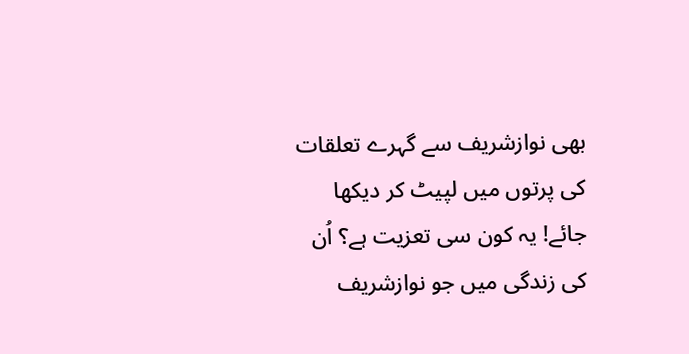بھی نوازشریف سے گہرے تعلقات کی پرتوں میں لپیٹ کر دیکھا جائے! یہ کون سی تعزیت ہے؟ اُن کی زندگی میں جو نوازشریف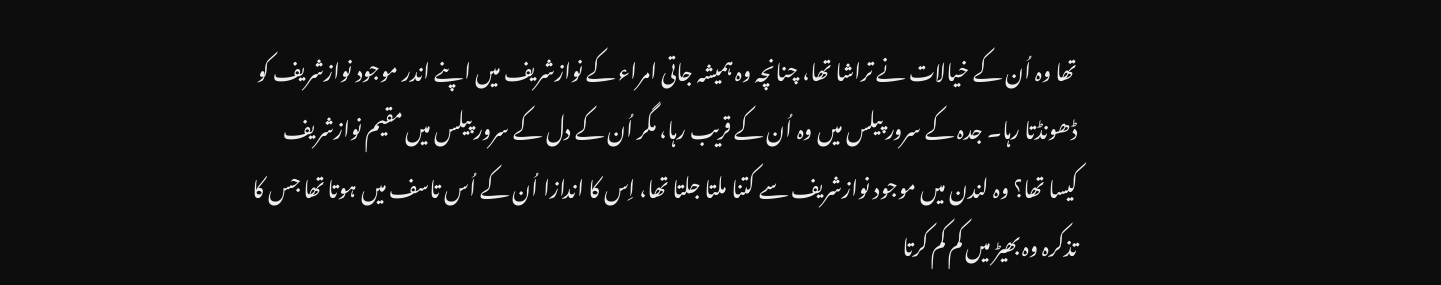تھا وہ اُن کے خیالات نے تراشا تھا، چنانچہ وہ ہمیشہ جاتی امراء کے نوازشریف میں اپنے اندر موجود نوازشریف کو ڈھونڈتا رہا۔ جدہ کے سرور پیلس میں وہ اُن کے قریب رہا، مگر اُن کے دل کے سرور پیلس میں مقیم نوازشریف کیسا تھا؟ وہ لندن میں موجود نوازشریف سے کتنا ملتا جلتا تھا، اِس کا اندازا اُن کے اُس تاسف میں ہوتا تھا جس کا تذکرہ وہ بھیڑ میں کم کم کرتا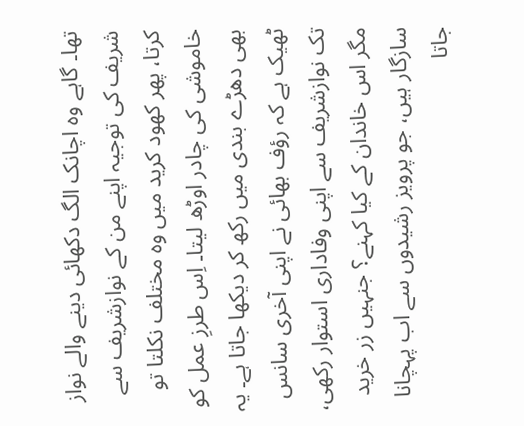تھا۔ گاہے وہ اچانک الگ دکھائی دینے والے نواز شریف کی توجیہ اپنے من کے نوازشریف سے کرتا، پھر کھود کرید میں وہ مختلف نکلتا تو خاموشی کی چادر اوڑھ لیتا۔ اِس طرزِ عمل کو بھی دھڑے بندی میں رکھ کر دیکھا جاتا ہے۔ یہ ٹھیک ہے کہ رؤف بھائی نے اپنی آخری سانس تک نوازشریف سے اپنی وفاداری استوار رکھی، مگر اس خاندان کے کیا کہنے؟ جنہیں زر خرید سازگار ہیں، جو پرویز رشیدوں سے اب پہچانا جاتا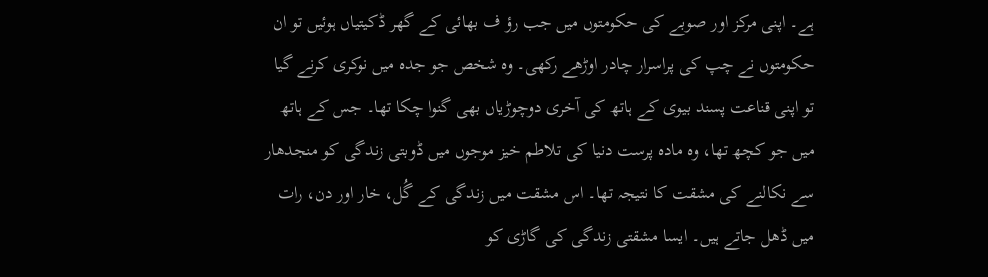ہے۔ اپنی مرکز اور صوبے کی حکومتوں میں جب رؤ ف بھائی کے گھر ڈکیتیاں ہوئیں تو ان حکومتوں نے چپ کی پراسرار چادر اوڑھے رکھی۔ وہ شخص جو جدہ میں نوکری کرنے گیا تو اپنی قناعت پسند بیوی کے ہاتھ کی آخری دوچوڑیاں بھی گنوا چکا تھا۔ جس کے ہاتھ میں جو کچھ تھا، وہ مادہ پرست دنیا کی تلاطم خیز موجوں میں ڈوبتی زندگی کو منجدھار سے نکالنے کی مشقت کا نتیجہ تھا۔ اس مشقت میں زندگی کے گُل، خار اور دن، رات میں ڈھل جاتے ہیں۔ ایسا مشقتی زندگی کی گاڑی کو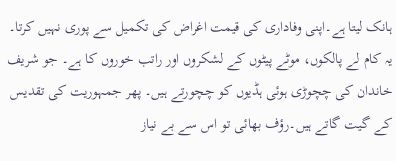ہانک لیتا ہے۔اپنی وفاداری کی قیمت اغراض کی تکمیل سے پوری نہیں کرتا۔ یہ کام لے پالکوں، موٹے پیٹوں کے لشکروں اور راتب خوروں کا ہے۔ جو شریف خاندان کی چچوڑی ہوئی ہڈیوں کو چچورتے ہیں۔ پھر جمہوریت کی تقدیس کے گیت گاتے ہیں۔رؤف بھائی تو اس سے بے نیاز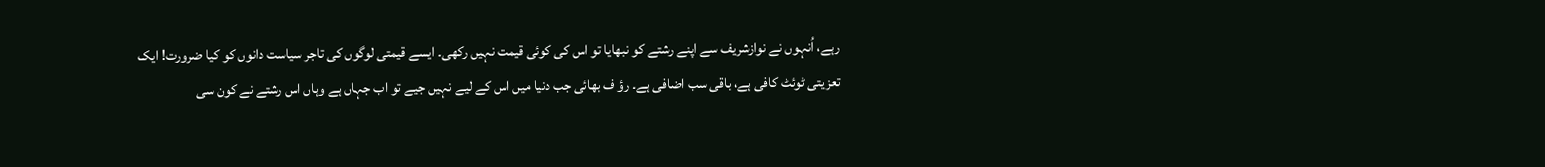رہے، اُنہوں نے نوازشریف سے اپنے رشتے کو نبھایا تو اس کی کوئی قیمت نہیں رکھی۔ ایسے قیمتی لوگوں کی تاجر سیاست دانوں کو کیا ضرورت! ایک تعزیتی ٹوئٹ کافی ہے، باقی سب اضافی ہے۔ رؤ ف بھائی جب دنیا میں اس کے لیے نہیں جیے تو اب جہاں ہے وہاں اس رشتے نے کون سی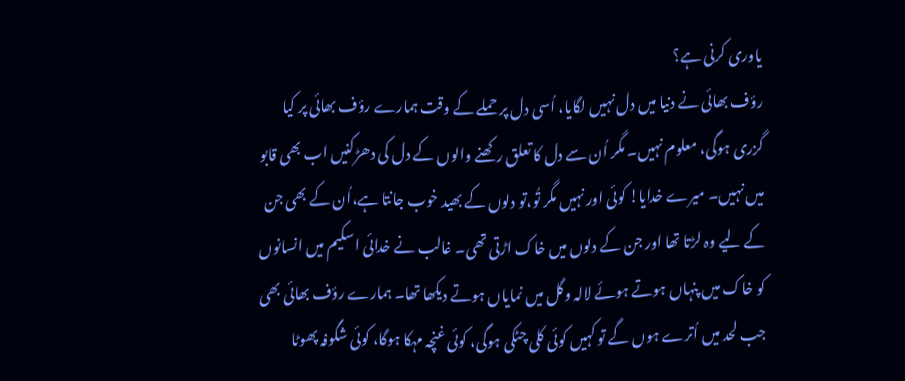یاوری کرنی ہے؟
رؤف بھائی نے دنیا میں دل نہیں لگایا، اُسی دل پر حملے کے وقت ہمارے رؤف بھائی پر کیا گزری ہوگی، معلوم نہیں۔ مگر اُن سے دل کا تعلق رکھنے والوں کے دل کی دھڑکنیں اب بھی قابو میں نہیں۔ میرے خدایا! کوئی اور نہیں مگر تُو،تو دلوں کے بھید خوب جانتا ہے،اُن کے بھی جن کے لیے وہ لڑتا تھا اور جن کے دلوں میں خاک اڑتی تھی۔ غالب نے خدائی اسکیم میں انسانوں کو خاک میں پنہاں ہوتے ہوئے لالہ وگل میں نمایاں ہوتے دیکھا تھا۔ ہمارے رؤف بھائی بھی جب لحد میں اُترے ہوں گے تو کہیں کوئی کلی چٹکی ہوگی، کوئی غنچہ مہکا ہوگا، کوئی شگوفہ پھوٹا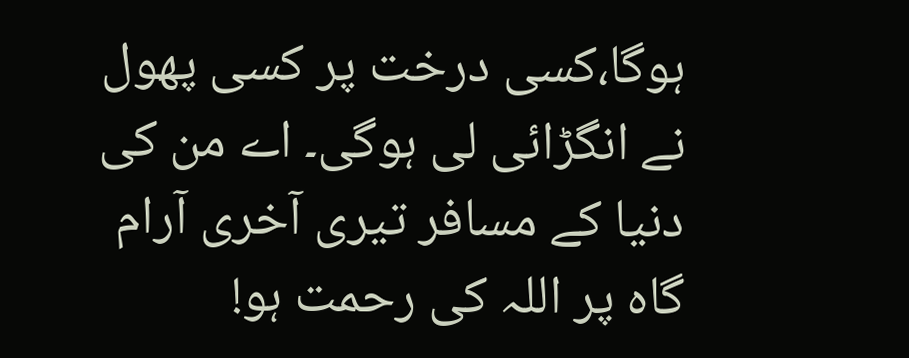ہوگا،کسی درخت پر کسی پھول نے انگڑائی لی ہوگی۔ اے من کی دنیا کے مسافر تیری آخری آرام گاہ پر اللہ کی رحمت ہو!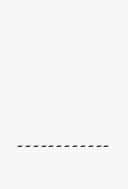۔۔۔۔۔۔۔۔۔۔۔۔